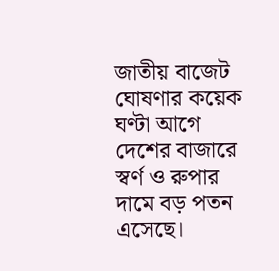জাতীয় বাজেট ঘোষণার কয়েক ঘণ্টা আগে দেশের বাজারে স্বর্ণ ও রুপার দামে বড় পতন এসেছে।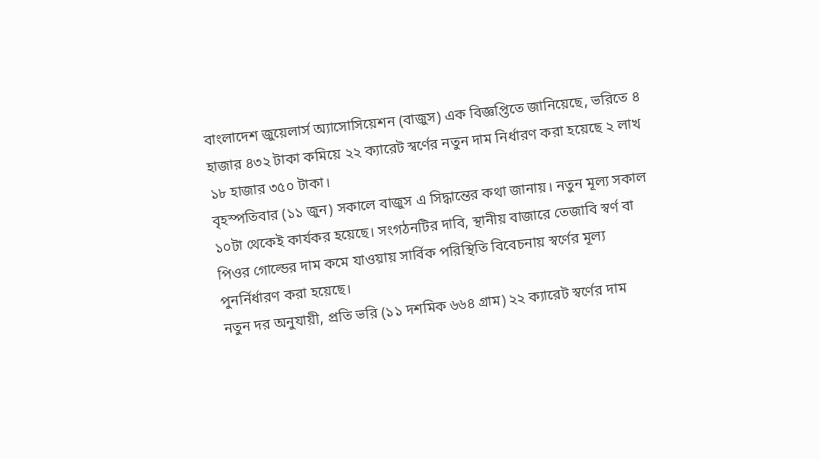বাংলাদেশ জুয়েলার্স অ্যাসোসিয়েশন (বাজুস) এক বিজ্ঞপ্তিতে জানিয়েছে, ভরিতে ৪ হাজার ৪৩২ টাকা কমিয়ে ২২ ক্যারেট স্বর্ণের নতুন দাম নির্ধারণ করা হয়েছে ২ লাখ ১৮ হাজার ৩৫০ টাকা।
বৃহস্পতিবার (১১ জুন) সকালে বাজুস এ সিদ্ধান্তের কথা জানায়। নতুন মূল্য সকাল ১০টা থেকেই কার্যকর হয়েছে। সংগঠনটির দাবি, স্থানীয় বাজারে তেজাবি স্বর্ণ বা পিওর গোল্ডের দাম কমে যাওয়ায় সার্বিক পরিস্থিতি বিবেচনায় স্বর্ণের মূল্য পুনর্নির্ধারণ করা হয়েছে।
নতুন দর অনুযায়ী, প্রতি ভরি (১১ দশমিক ৬৬৪ গ্রাম) ২২ ক্যারেট স্বর্ণের দাম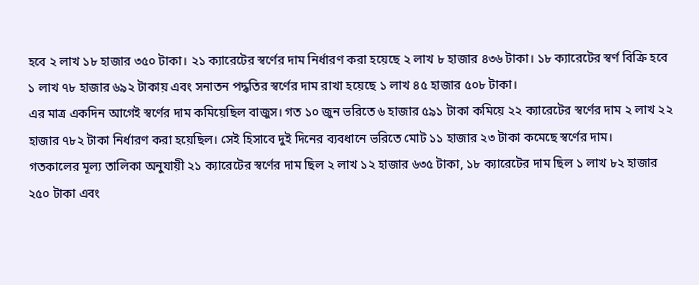হবে ২ লাখ ১৮ হাজার ৩৫০ টাকা। ২১ ক্যারেটের স্বর্ণের দাম নির্ধারণ করা হয়েছে ২ লাখ ৮ হাজার ৪৩৬ টাকা। ১৮ ক্যারেটের স্বর্ণ বিক্রি হবে ১ লাখ ৭৮ হাজার ৬৯২ টাকায় এবং সনাতন পদ্ধতির স্বর্ণের দাম রাখা হয়েছে ১ লাখ ৪৫ হাজার ৫০৮ টাকা।
এর মাত্র একদিন আগেই স্বর্ণের দাম কমিয়েছিল বাজুস। গত ১০ জুন ভরিতে ৬ হাজার ৫৯১ টাকা কমিয়ে ২২ ক্যারেটের স্বর্ণের দাম ২ লাখ ২২ হাজার ৭৮২ টাকা নির্ধারণ করা হয়েছিল। সেই হিসাবে দুই দিনের ব্যবধানে ভরিতে মোট ১১ হাজার ২৩ টাকা কমেছে স্বর্ণের দাম।
গতকালের মূল্য তালিকা অনুযায়ী ২১ ক্যারেটের স্বর্ণের দাম ছিল ২ লাখ ১২ হাজার ৬৩৫ টাকা, ১৮ ক্যারেটের দাম ছিল ১ লাখ ৮২ হাজার ২৫০ টাকা এবং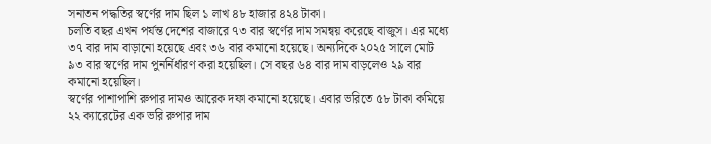সনাতন পদ্ধতির স্বর্ণের দাম ছিল ১ লাখ ৪৮ হাজার ৪২৪ টাকা।
চলতি বছর এখন পর্যন্ত দেশের বাজারে ৭৩ বার স্বর্ণের দাম সমন্বয় করেছে বাজুস। এর মধ্যে ৩৭ বার দাম বাড়ানো হয়েছে এবং ৩৬ বার কমানো হয়েছে। অন্যদিকে ২০২৫ সালে মোট ৯৩ বার স্বর্ণের দাম পুনর্নির্ধারণ করা হয়েছিল। সে বছর ৬৪ বার দাম বাড়লেও ২৯ বার কমানো হয়েছিল।
স্বর্ণের পাশাপাশি রুপার দামও আরেক দফা কমানো হয়েছে। এবার ভরিতে ৫৮ টাকা কমিয়ে ২২ ক্যারেটের এক ভরি রুপার দাম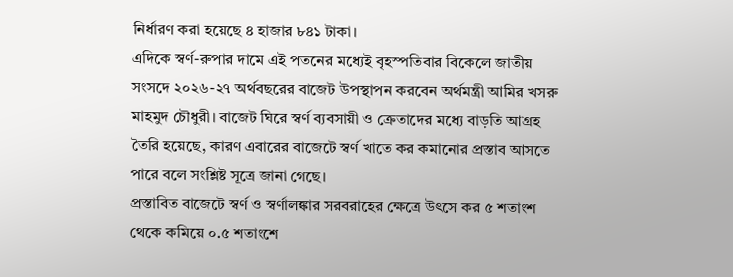নির্ধারণ করা হয়েছে ৪ হাজার ৮৪১ টাকা।
এদিকে স্বর্ণ-রুপার দামে এই পতনের মধ্যেই বৃহস্পতিবার বিকেলে জাতীয় সংসদে ২০২৬-২৭ অর্থবছরের বাজেট উপস্থাপন করবেন অর্থমন্ত্রী আমির খসরু মাহমুদ চৌধুরী। বাজেট ঘিরে স্বর্ণ ব্যবসায়ী ও ক্রেতাদের মধ্যে বাড়তি আগ্রহ তৈরি হয়েছে, কারণ এবারের বাজেটে স্বর্ণ খাতে কর কমানোর প্রস্তাব আসতে পারে বলে সংশ্লিষ্ট সূত্রে জানা গেছে।
প্রস্তাবিত বাজেটে স্বর্ণ ও স্বর্ণালঙ্কার সরবরাহের ক্ষেত্রে উৎসে কর ৫ শতাংশ থেকে কমিয়ে ০.৫ শতাংশে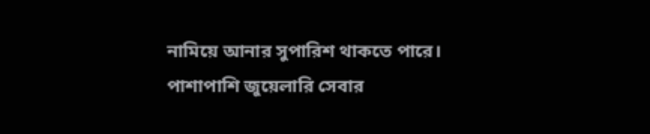নামিয়ে আনার সুপারিশ থাকতে পারে। পাশাপাশি জুয়েলারি সেবার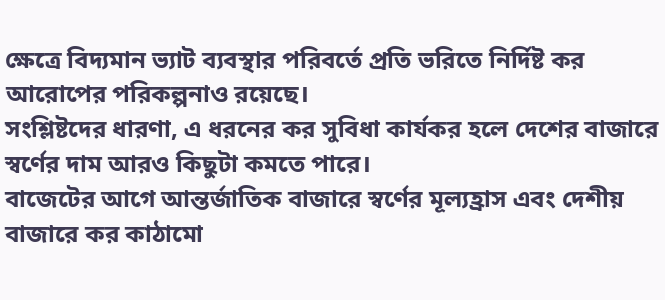ক্ষেত্রে বিদ্যমান ভ্যাট ব্যবস্থার পরিবর্তে প্রতি ভরিতে নির্দিষ্ট কর আরোপের পরিকল্পনাও রয়েছে।
সংশ্লিষ্টদের ধারণা, এ ধরনের কর সুবিধা কার্যকর হলে দেশের বাজারে স্বর্ণের দাম আরও কিছুটা কমতে পারে।
বাজেটের আগে আন্তর্জাতিক বাজারে স্বর্ণের মূল্যহ্রাস এবং দেশীয় বাজারে কর কাঠামো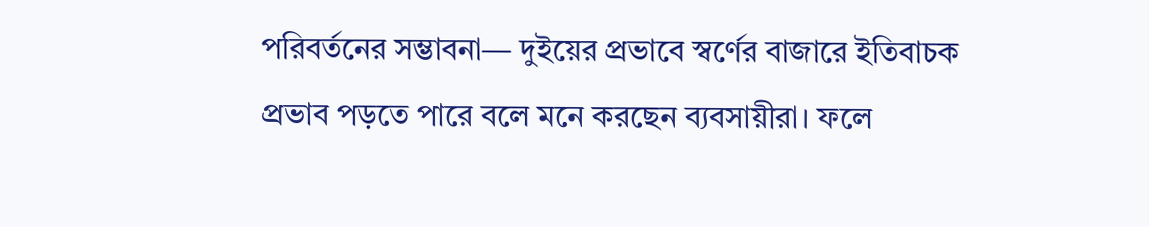পরিবর্তনের সম্ভাবনা— দুইয়ের প্রভাবে স্বর্ণের বাজারে ইতিবাচক প্রভাব পড়তে পারে বলে মনে করছেন ব্যবসায়ীরা। ফলে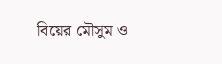বিয়ের মৌসুম ও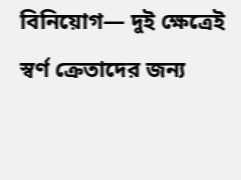বিনিয়োগ— দুই ক্ষেত্রেই স্বর্ণ ক্রেতাদের জন্য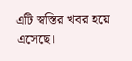এটি স্বস্তির খবর হয়ে এসেছে।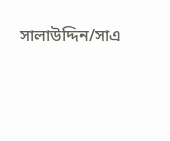সালাউদ্দিন/সাএ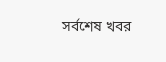সর্বশেষ খবর